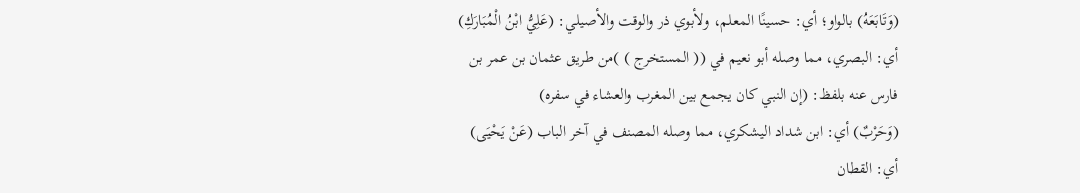(وَتَابَعَهُ) بالواو؛ أي: حسينًا المعلم، ولأبوي ذر والوقت والأصيلي: (عَلِيُّ ابْنُ الْمُبَارَكِ) أي: البصري، مما وصله أبو نعيم في (( المستخرج ) )من طريق عثمان بن عمر بن فارس عنه بلفظ: (إن النبي كان يجمع بين المغرب والعشاء في سفره)
(وَحَرْبٌ) أي: ابن شداد اليشكري، مما وصله المصنف في آخر الباب (عَنْ يَحْيَى) أي: القطان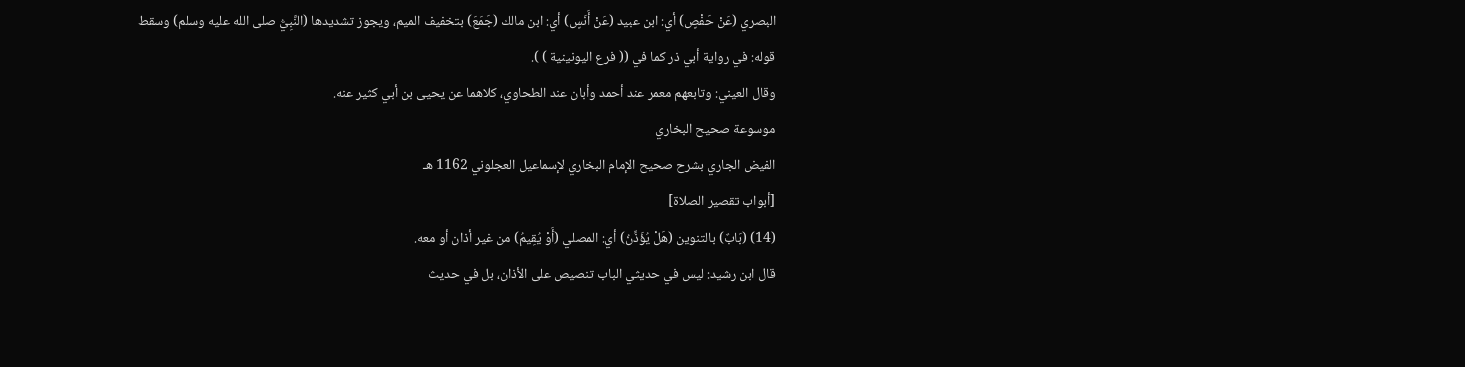البصري (عَنْ حَفْصٍ) أي: ابن عبيد (عَنْ أَنَسٍ) أي: ابن مالك (جَمَعَ) بتخفيف الميم، ويجوز تشديدها (النَّبِيُّ صلى الله عليه وسلم) وسقط قوله: في رواية أبي ذر كما في (( فرع اليونينية ) ).
وقال العيني: وتابعهم معمر عند أحمد وأبان عند الطحاوي، كلاهما عن يحيى بن أبي كثير عنه.
موسوعة صحيح البخاري
الفيض الجاري بشرح صحيح الإمام البخاري لإسماعيل العجلوني 1162 هـ
[أبواب تقصير الصلاة]
(14) (بَابٌ) بالتنوين (هَلْ يُؤَذِّنُ) أي: المصلي (أَوْ يُقِيمُ) من غير أذان أو معه.
قال ابن رشيد: ليس في حديثي الباب تنصيص على الأذان، بل في حديث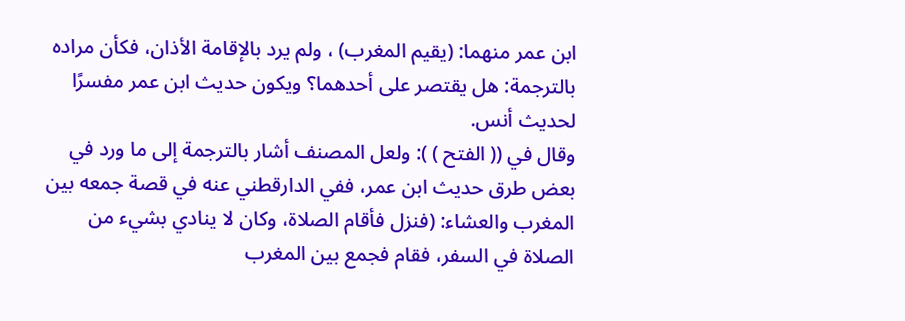ابن عمر منهما: (يقيم المغرب) ، ولم يرد بالإقامة الأذان، فكأن مراده بالترجمة: هل يقتصر على أحدهما؟ ويكون حديث ابن عمر مفسرًا لحديث أنس.
وقال في (( الفتح ) ): ولعل المصنف أشار بالترجمة إلى ما ورد في بعض طرق حديث ابن عمر، ففي الدارقطني عنه في قصة جمعه بين المغرب والعشاء: (فنزل فأقام الصلاة، وكان لا ينادي بشيء من الصلاة في السفر، فقام فجمع بين المغرب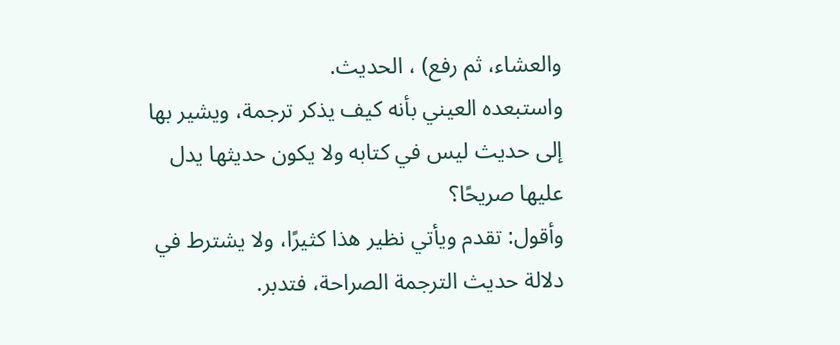والعشاء، ثم رفع) ، الحديث.
واستبعده العيني بأنه كيف يذكر ترجمة، ويشير بها إلى حديث ليس في كتابه ولا يكون حديثها يدل عليها صريحًا؟
وأقول: تقدم ويأتي نظير هذا كثيرًا، ولا يشترط في دلالة حديث الترجمة الصراحة، فتدبر.